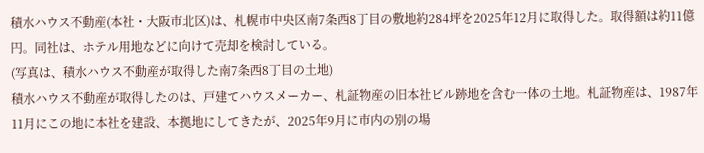積水ハウス不動産(本社・大阪市北区)は、札幌市中央区南7条西8丁目の敷地約284坪を2025年12月に取得した。取得額は約11億円。同社は、ホテル用地などに向けて売却を検討している。
(写真は、積水ハウス不動産が取得した南7条西8丁目の土地)
積水ハウス不動産が取得したのは、戸建てハウスメーカー、札証物産の旧本社ビル跡地を含む一体の土地。札証物産は、1987年11月にこの地に本社を建設、本拠地にしてきたが、2025年9月に市内の別の場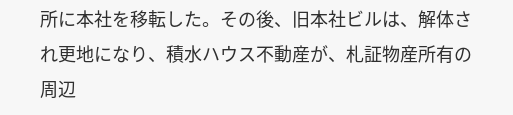所に本社を移転した。その後、旧本社ビルは、解体され更地になり、積水ハウス不動産が、札証物産所有の周辺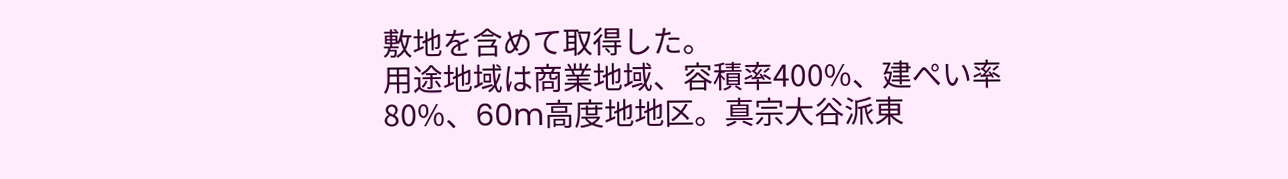敷地を含めて取得した。
用途地域は商業地域、容積率400%、建ぺい率80%、60m高度地地区。真宗大谷派東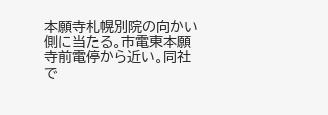本願寺札幌別院の向かい側に当たる。市電東本願寺前電停から近い。同社で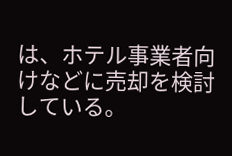は、ホテル事業者向けなどに売却を検討している。